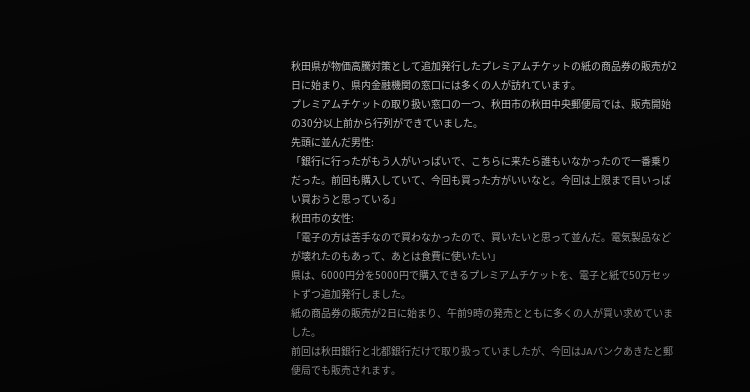秋田県が物価高騰対策として追加発行したプレミアムチケットの紙の商品券の販売が2日に始まり、県内金融機関の窓口には多くの人が訪れています。
プレミアムチケットの取り扱い窓口の一つ、秋田市の秋田中央郵便局では、販売開始の30分以上前から行列ができていました。
先頭に並んだ男性:
「銀行に行ったがもう人がいっぱいで、こちらに来たら誰もいなかったので一番乗りだった。前回も購入していて、今回も買った方がいいなと。今回は上限まで目いっぱい買おうと思っている」
秋田市の女性:
「電子の方は苦手なので買わなかったので、買いたいと思って並んだ。電気製品などが壊れたのもあって、あとは食費に使いたい」
県は、6000円分を5000円で購入できるプレミアムチケットを、電子と紙で50万セットずつ追加発行しました。
紙の商品券の販売が2日に始まり、午前9時の発売とともに多くの人が買い求めていました。
前回は秋田銀行と北都銀行だけで取り扱っていましたが、今回はJAバンクあきたと郵便局でも販売されます。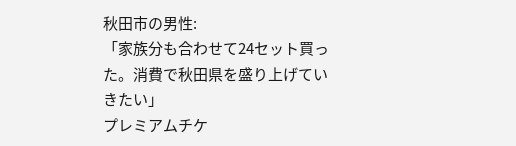秋田市の男性:
「家族分も合わせて24セット買った。消費で秋田県を盛り上げていきたい」
プレミアムチケ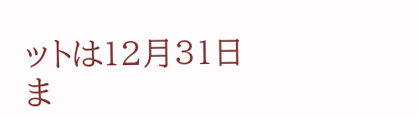ットは12月31日ま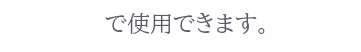で使用できます。